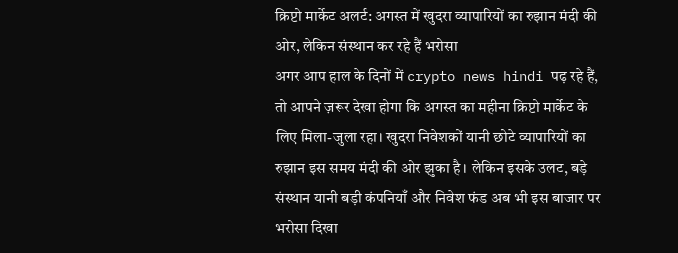क्रिप्टो मार्केट अलर्ट: अगस्त में खुदरा व्यापारियों का रुझान मंदी की ओर, लेकिन संस्थान कर रहे हैं भरोसा
अगर आप हाल के दिनों में crypto news hindi पढ़ रहे हैं, तो आपने ज़रूर देखा होगा कि अगस्त का महीना क्रिप्टो मार्केट के लिए मिला-जुला रहा। खुदरा निवेशकों यानी छोटे व्यापारियों का रुझान इस समय मंदी की ओर झुका है। लेकिन इसके उलट, बड़े संस्थान यानी बड़ी कंपनियाँ और निवेश फंड अब भी इस बाजार पर भरोसा दिखा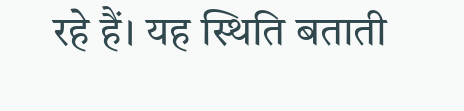रहे हैं। यह स्थिति बताती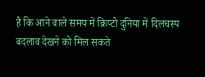है कि आने वाले समय में क्रिप्टो दुनिया में दिलचस्प बदलाव देखने को मिल सकते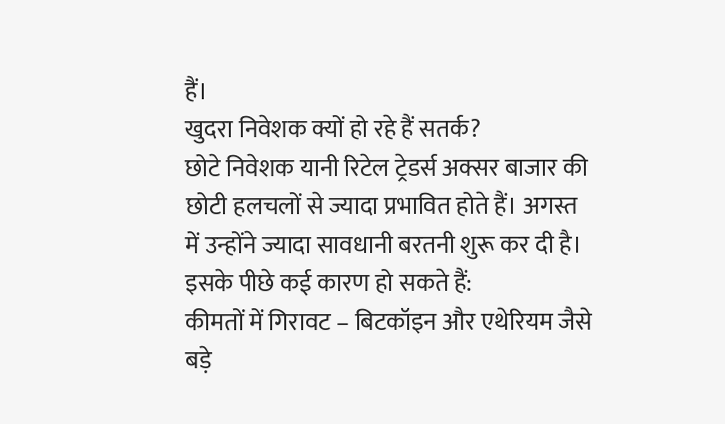हैं।
खुदरा निवेशक क्यों हो रहे हैं सतर्क?
छोटे निवेशक यानी रिटेल ट्रेडर्स अक्सर बाजार की छोटी हलचलों से ज्यादा प्रभावित होते हैं। अगस्त में उन्होंने ज्यादा सावधानी बरतनी शुरू कर दी है। इसके पीछे कई कारण हो सकते हैं:
कीमतों में गिरावट – बिटकॉइन और एथेरियम जैसे बड़े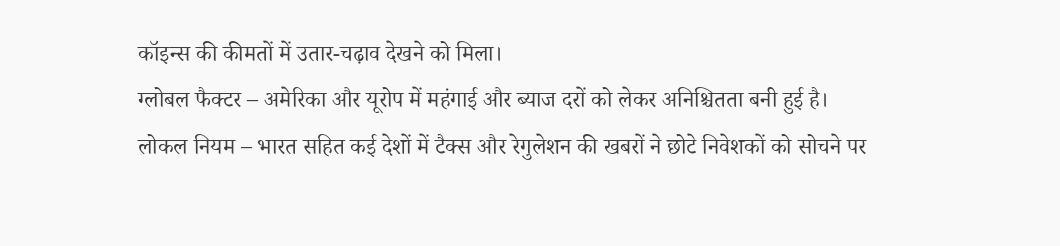कॉइन्स की कीमतों में उतार-चढ़ाव देखने को मिला।
ग्लोबल फैक्टर – अमेरिका और यूरोप में महंगाई और ब्याज दरों को लेकर अनिश्चितता बनी हुई है।
लोकल नियम – भारत सहित कई देशों में टैक्स और रेगुलेशन की खबरों ने छोटे निवेशकों को सोचने पर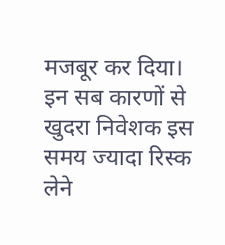मजबूर कर दिया।
इन सब कारणों से खुदरा निवेशक इस समय ज्यादा रिस्क लेने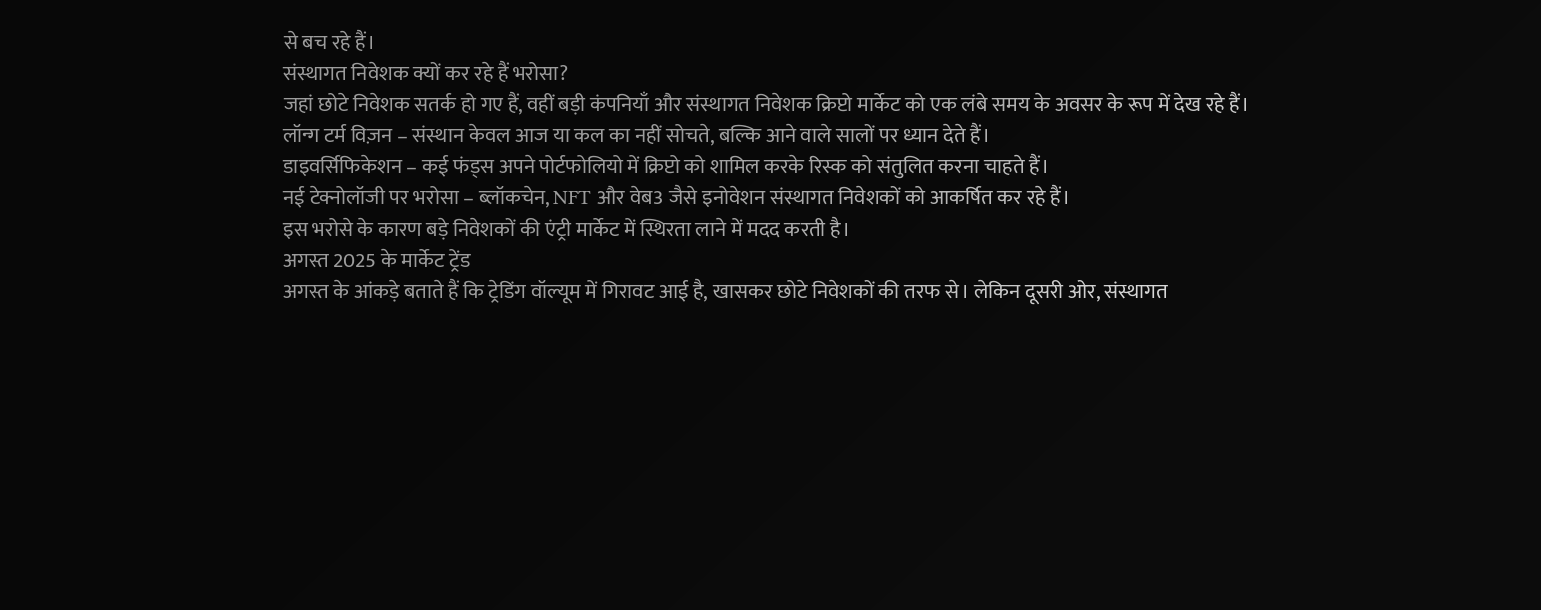से बच रहे हैं।
संस्थागत निवेशक क्यों कर रहे हैं भरोसा?
जहां छोटे निवेशक सतर्क हो गए हैं, वहीं बड़ी कंपनियाँ और संस्थागत निवेशक क्रिप्टो मार्केट को एक लंबे समय के अवसर के रूप में देख रहे हैं।
लॉन्ग टर्म विज़न – संस्थान केवल आज या कल का नहीं सोचते, बल्कि आने वाले सालों पर ध्यान देते हैं।
डाइवर्सिफिकेशन – कई फंड्स अपने पोर्टफोलियो में क्रिप्टो को शामिल करके रिस्क को संतुलित करना चाहते हैं।
नई टेक्नोलॉजी पर भरोसा – ब्लॉकचेन, NFT और वेब3 जैसे इनोवेशन संस्थागत निवेशकों को आकर्षित कर रहे हैं।
इस भरोसे के कारण बड़े निवेशकों की एंट्री मार्केट में स्थिरता लाने में मदद करती है।
अगस्त 2025 के मार्केट ट्रेंड
अगस्त के आंकड़े बताते हैं कि ट्रेडिंग वॉल्यूम में गिरावट आई है, खासकर छोटे निवेशकों की तरफ से। लेकिन दूसरी ओर, संस्थागत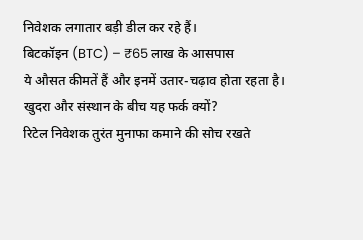निवेशक लगातार बड़ी डील कर रहे हैं।
बिटकॉइन (BTC) – ₹65 लाख के आसपास
ये औसत कीमतें हैं और इनमें उतार-चढ़ाव होता रहता है।
खुदरा और संस्थान के बीच यह फर्क क्यों?
रिटेल निवेशक तुरंत मुनाफा कमाने की सोच रखते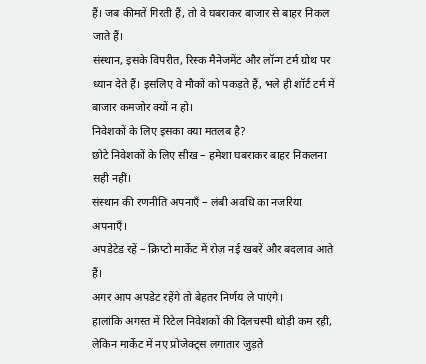हैं। जब कीमतें गिरती हैं, तो वे घबराकर बाजार से बाहर निकल जाते हैं।
संस्थान, इसके विपरीत, रिस्क मैनेजमेंट और लॉन्ग टर्म ग्रोथ पर ध्यान देते हैं। इसलिए वे मौकों को पकड़ते हैं, भले ही शॉर्ट टर्म में बाजार कमजोर क्यों न हो।
निवेशकों के लिए इसका क्या मतलब है?
छोटे निवेशकों के लिए सीख – हमेशा घबराकर बाहर निकलना सही नहीं।
संस्थान की रणनीति अपनाएँ – लंबी अवधि का नजरिया अपनाएँ।
अपडेटेड रहें – क्रिप्टो मार्केट में रोज़ नई खबरें और बदलाव आते हैं।
अगर आप अपडेट रहेंगे तो बेहतर निर्णय ले पाएंगे।
हालांकि अगस्त में रिटेल निवेशकों की दिलचस्पी थोड़ी कम रही, लेकिन मार्केट में नए प्रोजेक्ट्स लगातार जुड़ते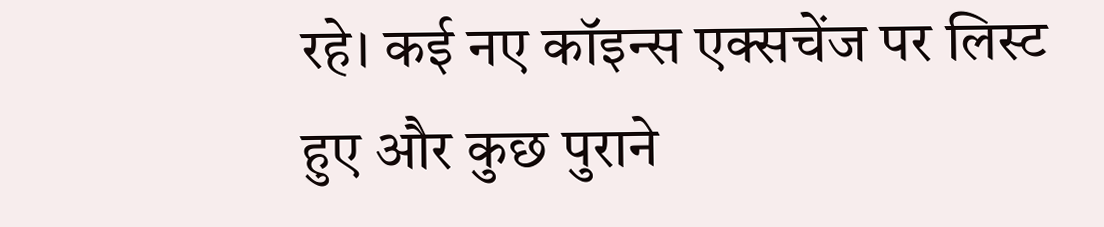रहे। कई नए कॉइन्स एक्सचेंज पर लिस्ट हुए और कुछ पुराने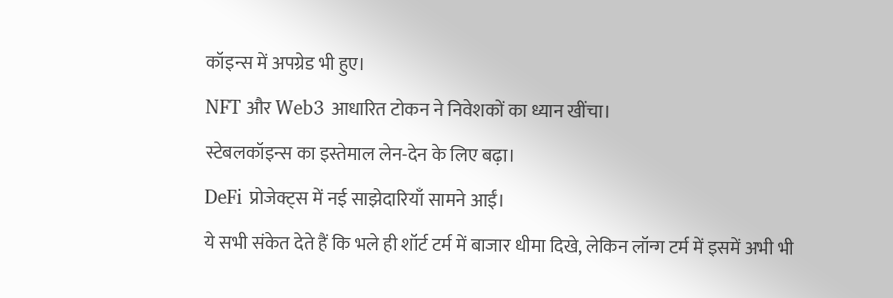कॉइन्स में अपग्रेड भी हुए।
NFT और Web3 आधारित टोकन ने निवेशकों का ध्यान खींचा।
स्टेबलकॉइन्स का इस्तेमाल लेन-देन के लिए बढ़ा।
DeFi प्रोजेक्ट्स में नई साझेदारियाँ सामने आईं।
ये सभी संकेत देते हैं कि भले ही शॉर्ट टर्म में बाजार धीमा दिखे, लेकिन लॉन्ग टर्म में इसमें अभी भी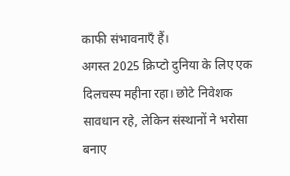काफी संभावनाएँ हैं।
अगस्त 2025 क्रिप्टो दुनिया के लिए एक दिलचस्प महीना रहा। छोटे निवेशक सावधान रहे, लेकिन संस्थानों ने भरोसा बनाए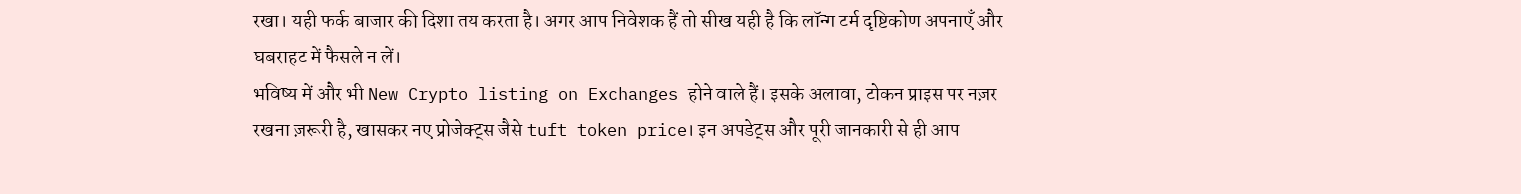रखा। यही फर्क बाजार की दिशा तय करता है। अगर आप निवेशक हैं तो सीख यही है कि लॉन्ग टर्म दृष्टिकोण अपनाएँ और घबराहट में फैसले न लें।
भविष्य में और भी New Crypto listing on Exchanges होने वाले हैं। इसके अलावा, टोकन प्राइस पर नज़र रखना ज़रूरी है, खासकर नए प्रोजेक्ट्स जैसे tuft token price। इन अपडेट्स और पूरी जानकारी से ही आप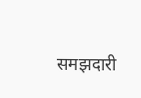समझदारी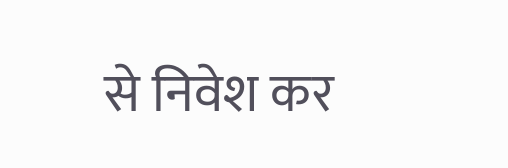से निवेश कर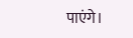पाएंगे।